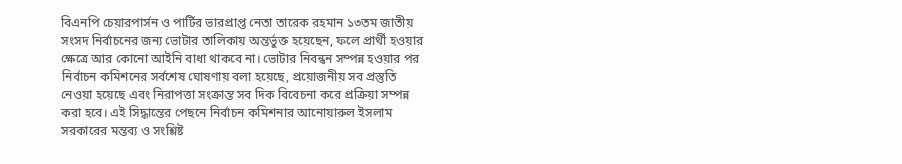বিএনপি চেয়ারপার্সন ও পার্টির ভারপ্রাপ্ত নেতা তারেক রহমান ১৩তম জাতীয় সংসদ নির্বাচনের জন্য ভোটার তালিকায় অন্তর্ভুক্ত হয়েছেন, ফলে প্রার্থী হওয়ার ক্ষেত্রে আর কোনো আইনি বাধা থাকবে না। ভোটার নিবন্ধন সম্পন্ন হওয়ার পর নির্বাচন কমিশনের সর্বশেষ ঘোষণায় বলা হয়েছে, প্রয়োজনীয় সব প্রস্তুতি নেওয়া হয়েছে এবং নিরাপত্তা সংক্রান্ত সব দিক বিবেচনা করে প্রক্রিয়া সম্পন্ন করা হবে। এই সিদ্ধান্তের পেছনে নির্বাচন কমিশনার আনোয়ারুল ইসলাম সরকারের মন্তব্য ও সংশ্লিষ্ট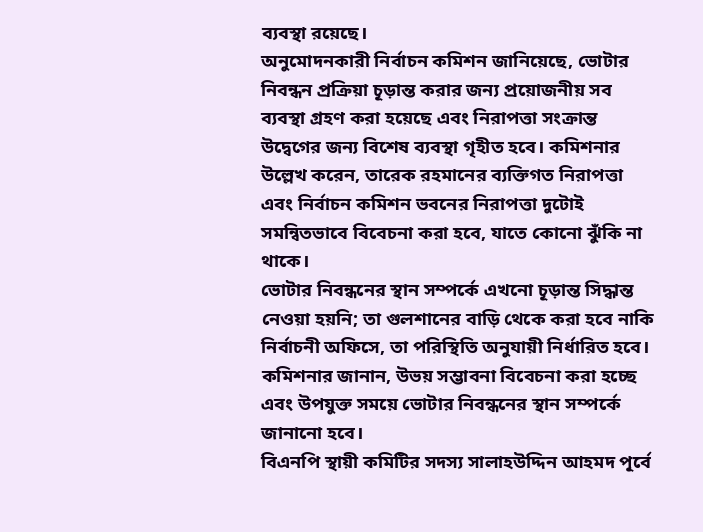ব্যবস্থা রয়েছে।
অনুমোদনকারী নির্বাচন কমিশন জানিয়েছে, ভোটার নিবন্ধন প্রক্রিয়া চূড়ান্ত করার জন্য প্রয়োজনীয় সব ব্যবস্থা গ্রহণ করা হয়েছে এবং নিরাপত্তা সংক্রান্ত উদ্বেগের জন্য বিশেষ ব্যবস্থা গৃহীত হবে। কমিশনার উল্লেখ করেন, তারেক রহমানের ব্যক্তিগত নিরাপত্তা এবং নির্বাচন কমিশন ভবনের নিরাপত্তা দুটোই সমন্বিতভাবে বিবেচনা করা হবে, যাতে কোনো ঝুঁকি না থাকে।
ভোটার নিবন্ধনের স্থান সম্পর্কে এখনো চূড়ান্ত সিদ্ধান্ত নেওয়া হয়নি; তা গুলশানের বাড়ি থেকে করা হবে নাকি নির্বাচনী অফিসে, তা পরিস্থিতি অনুযায়ী নির্ধারিত হবে। কমিশনার জানান, উভয় সম্ভাবনা বিবেচনা করা হচ্ছে এবং উপযুক্ত সময়ে ভোটার নিবন্ধনের স্থান সম্পর্কে জানানো হবে।
বিএনপি স্থায়ী কমিটির সদস্য সালাহউদ্দিন আহমদ পূর্বে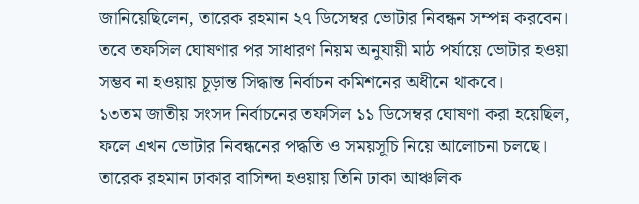জানিয়েছিলেন, তারেক রহমান ২৭ ডিসেম্বর ভোটার নিবন্ধন সম্পন্ন করবেন। তবে তফসিল ঘোষণার পর সাধারণ নিয়ম অনুযায়ী মাঠ পর্যায়ে ভোটার হওয়া সম্ভব না হওয়ায় চূড়ান্ত সিদ্ধান্ত নির্বাচন কমিশনের অধীনে থাকবে।
১৩তম জাতীয় সংসদ নির্বাচনের তফসিল ১১ ডিসেম্বর ঘোষণা করা হয়েছিল, ফলে এখন ভোটার নিবন্ধনের পদ্ধতি ও সময়সূচি নিয়ে আলোচনা চলছে। তারেক রহমান ঢাকার বাসিন্দা হওয়ায় তিনি ঢাকা আঞ্চলিক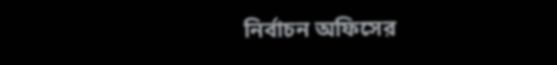নির্বাচন অফিসের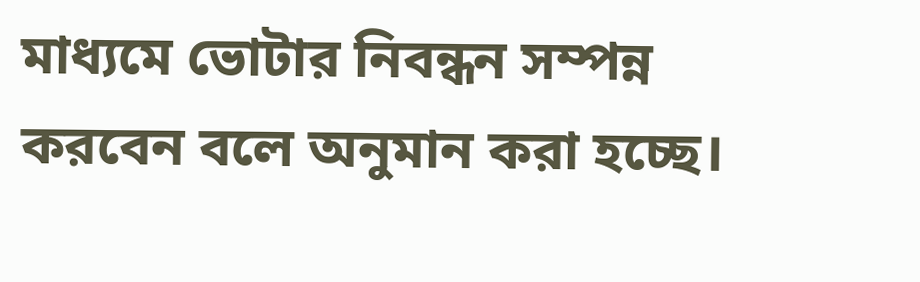মাধ্যমে ভোটার নিবন্ধন সম্পন্ন করবেন বলে অনুমান করা হচ্ছে।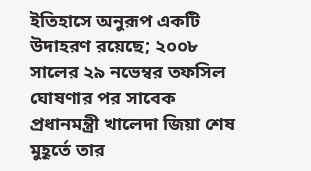ইতিহাসে অনুরূপ একটি উদাহরণ রয়েছে; ২০০৮ সালের ২৯ নভেম্বর তফসিল ঘোষণার পর সাবেক প্রধানমন্ত্রী খালেদা জিয়া শেষ মুহূর্তে তার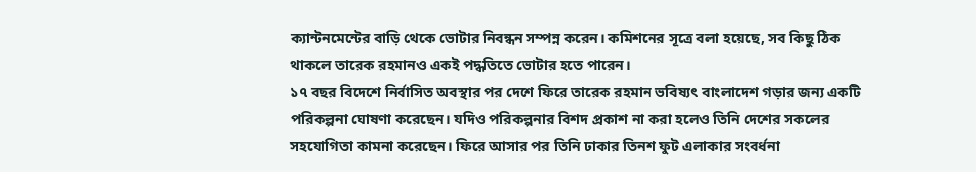ক্যান্টনমেন্টের বাড়ি থেকে ভোটার নিবন্ধন সম্পন্ন করেন। কমিশনের সূত্রে বলা হয়েছে, সব কিছু ঠিক থাকলে তারেক রহমানও একই পদ্ধতিতে ভোটার হতে পারেন।
১৭ বছর বিদেশে নির্বাসিত অবস্থার পর দেশে ফিরে তারেক রহমান ভবিষ্যৎ বাংলাদেশ গড়ার জন্য একটি পরিকল্পনা ঘোষণা করেছেন। যদিও পরিকল্পনার বিশদ প্রকাশ না করা হলেও তিনি দেশের সকলের সহযোগিতা কামনা করেছেন। ফিরে আসার পর তিনি ঢাকার তিনশ ফুট এলাকার সংবর্ধনা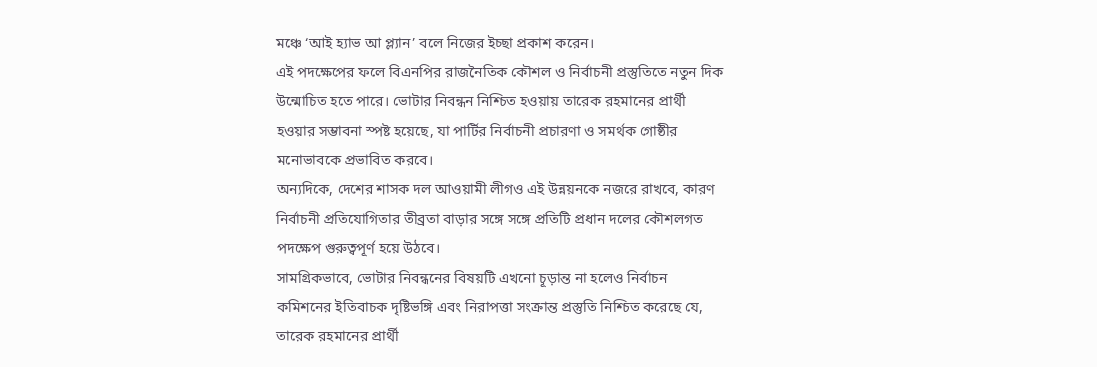মঞ্চে ‘আই হ্যাভ আ প্ল্যান’ বলে নিজের ইচ্ছা প্রকাশ করেন।
এই পদক্ষেপের ফলে বিএনপির রাজনৈতিক কৌশল ও নির্বাচনী প্রস্তুতিতে নতুন দিক উন্মোচিত হতে পারে। ভোটার নিবন্ধন নিশ্চিত হওয়ায় তারেক রহমানের প্রার্থী হওয়ার সম্ভাবনা স্পষ্ট হয়েছে, যা পার্টির নির্বাচনী প্রচারণা ও সমর্থক গোষ্ঠীর মনোভাবকে প্রভাবিত করবে।
অন্যদিকে, দেশের শাসক দল আওয়ামী লীগও এই উন্নয়নকে নজরে রাখবে, কারণ নির্বাচনী প্রতিযোগিতার তীব্রতা বাড়ার সঙ্গে সঙ্গে প্রতিটি প্রধান দলের কৌশলগত পদক্ষেপ গুরুত্বপূর্ণ হয়ে উঠবে।
সামগ্রিকভাবে, ভোটার নিবন্ধনের বিষয়টি এখনো চূড়ান্ত না হলেও নির্বাচন কমিশনের ইতিবাচক দৃষ্টিভঙ্গি এবং নিরাপত্তা সংক্রান্ত প্রস্তুতি নিশ্চিত করেছে যে, তারেক রহমানের প্রার্থী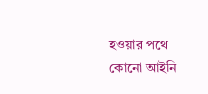হওয়ার পথে কোনো আইনি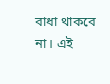বাধা থাকবে না। এই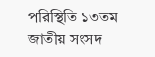পরিস্থিতি ১৩তম জাতীয় সংসদ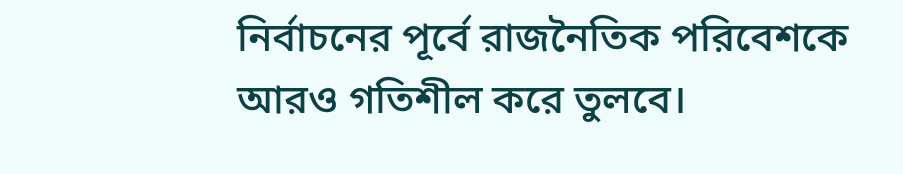নির্বাচনের পূর্বে রাজনৈতিক পরিবেশকে আরও গতিশীল করে তুলবে।